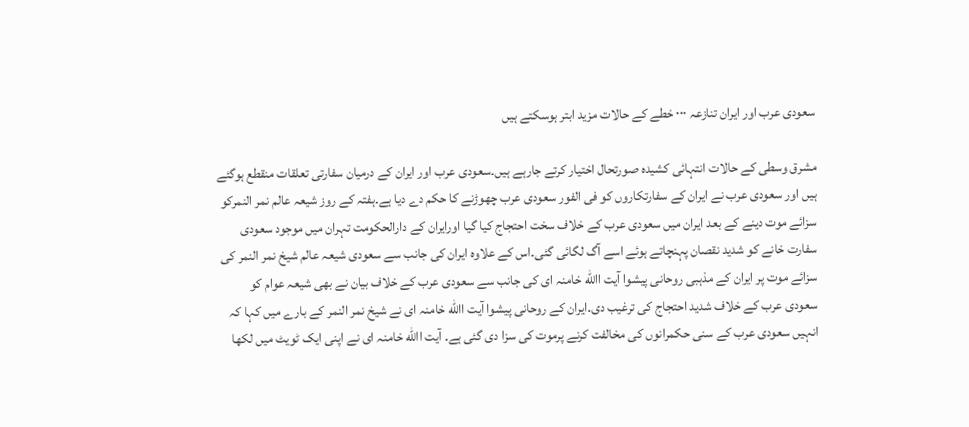سعودی عرب اور ایران تنازعہ ۰۰۰ خطے کے حالات مزید ابتر ہوسکتے ہیں

مشرق وسطی کے حالات انتہائی کشیدہ صورتحال اختیار کرتے جارہے ہیں۔سعودی عرب اور ایران کے درمیان سفارتی تعلقات منقطع ہوگئے ہیں اور سعودی عرب نے ایران کے سفارتکاروں کو فی الفور سعودی عرب چھوڑنے کا حکم دے دیا ہے۔ہفتہ کے روز شیعہ عالم نمر النمرکو سزائے موت دینے کے بعد ایران میں سعودی عرب کے خلاف سخت احتجاج کیا گیا اورایران کے دارالحکومت تہران میں موجود سعودی سفارت خانے کو شدید نقصان پہنچاتے ہوئے اسے آگ لگائی گئی۔اس کے علاوہ ایران کی جانب سے سعودی شیعہ عالم شیخ نمر النمر کی سزائے موت پر ایران کے مذہبی روحانی پیشوا آیت االله خامنہ ای کی جانب سے سعودی عرب کے خلاف بیان نے بھی شیعہ عوام کو سعودی عرب کے خلاف شدید احتجاج کی ترغیب دی۔ایران کے روحانی پیشوا آیت االله خامنہ ای نے شیخ نمر النمر کے بارے میں کہا کہ انہیں سعودی عرب کے سنی حکمرانوں کی مخالفت کرنے پرموت کی سزا دی گئی ہے۔ آیت االله خامنہ ای نے اپنی ایک ٹویٹ میں لکھا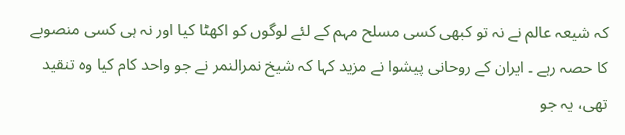کہ شیعہ عالم نے نہ تو کبھی کسی مسلح مہم کے لئے لوگوں کو اکھٹا کیا اور نہ ہی کسی منصوبے کا حصہ رہے ۔ ایران کے روحانی پیشوا نے مزید کہا کہ شیخ نمرالنمر نے جو واحد کام کیا وہ تنقید تھی، یہ جو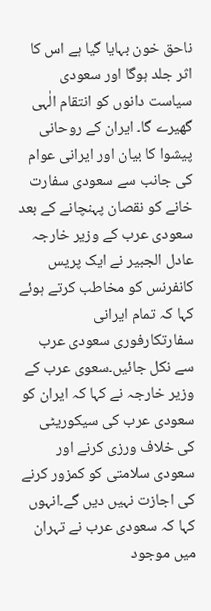ناحق خون بہایا گیا ہے اس کا اثر جلد ہوگا اور سعودی سیاست دانوں کو انتقام الٰہی گھیرے گا۔ ایران کے روحانی پیشوا کا بیان اور ایرانی عوام کی جانب سے سعودی سفارت خانے کو نقصان پہنچانے کے بعد سعودی عرب کے وزیر خارجہ عادل الجبیر نے ایک پریس کانفرنس کو مخاطب کرتے ہوئے کہا کہ تمام ایرانی سفارتکارفوری سعودی عرب سے نکل جائیں۔سعوی عرب کے وزیر خارجہ نے کہا کہ ایران کو سعودی عرب کی سیکوریٹی کی خلاف ورزی کرنے اور سعودی سلامتی کو کمزور کرنے کی اجازت نہیں دیں گے۔انہوں کہا کہ سعودی عرب نے تہران میں موجود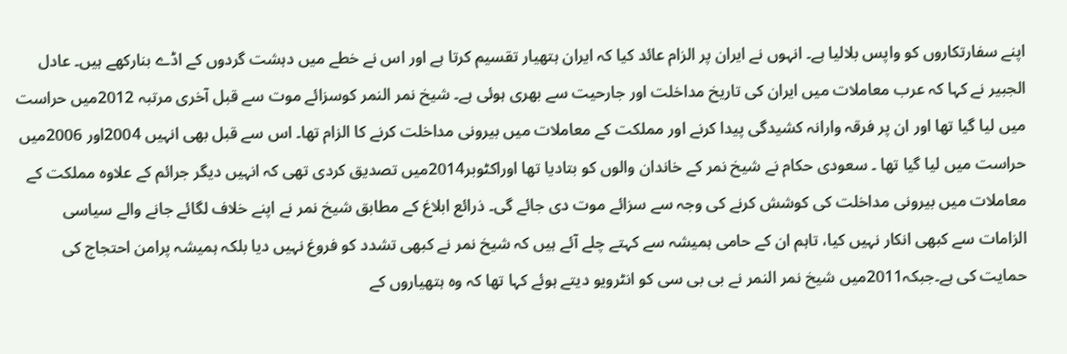اپنے سفارتکاروں کو واپس بلالیا ہے۔ انہوں نے ایران پر الزام عائد کیا کہ ایران ہتھیار تقسیم کرتا ہے اور اس نے خطے میں دہشت گردوں کے اڈے بنارکھے ہیں۔ عادل الجبیر نے کہا کہ عرب معاملات میں ایران کی تاریخ مداخلت اور جارحیت سے بھری ہوئی ہے۔ شیخ نمر النمر کوسزائے موت سے قبل آخری مرتبہ 2012میں حراست میں لیا گیا تھا اور ان پر فرقہ وارانہ کشیدگی پیدا کرنے اور مملکت کے معاملات میں بیرونی مداخلت کرنے کا الزام تھا۔ اس سے قبل بھی انہیں 2004اور 2006میں حراست میں لیا گیا تھا ۔ سعودی حکام نے شیخ نمر کے خاندان والوں کو بتادیا تھا اوراکٹوبر2014میں تصدیق کردی تھی کہ انہیں دیگر جرائم کے علاوہ مملکت کے معاملات میں بیرونی مداخلت کی کوشش کرنے کی وجہ سے سزائے موت دی جائے گی۔ ذرائع ابلاغ کے مطابق شیخ نمر نے اپنے خلاف لگائے جانے والے سیاسی الزامات سے کبھی انکار نہیں کیا، تاہم ان کے حامی ہمیشہ سے کہتے چلے آئے ہیں کہ شیخ نمر نے کبھی تشدد کو فروغ نہیں دیا بلکہ ہمیشہ پرامن احتجاج کی حمایت کی ہے۔جبکہ2011میں شیخ نمر النمر نے بی بی سی کو انٹرویو دیتے ہوئے کہا تھا کہ وہ ہتھیاروں کے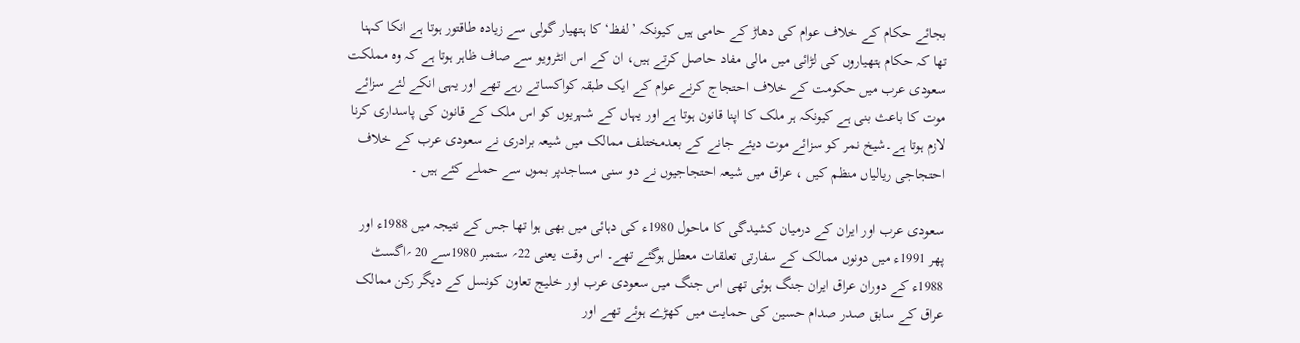بجائے حکام کے خلاف عوام کی دھاڑ کے حامی ہیں کیونکہ ’لفظ‘ کا ہتھیار گولی سے زیادہ طاقتور ہوتا ہے انکا کہنا تھا کہ حکام ہتھیاروں کی لڑائی میں مالی مفاد حاصل کرتے ہیں، ان کے اس انٹرویو سے صاف ظاہر ہوتا ہے کہ وہ مملکت سعودی عرب میں حکومت کے خلاف احتجاج کرنے عوام کے ایک طبقہ کواکساتے رہے تھے اور یہی انکے لئے سزائے موت کا باعث بنی ہے کیونکہ ہر ملک کا اپنا قانون ہوتا ہے اور یہاں کے شہریوں کو اس ملک کے قانون کی پاسداری کرنا لازم ہوتا ہے۔شیخ نمر کو سزائے موت دیئے جانے کے بعدمختلف ممالک میں شیعہ برادری نے سعودی عرب کے خلاف احتجاجی ریالیاں منظم کیں ، عراق میں شیعہ احتجاجیوں نے دو سنی مساجدپر بموں سے حملے کئے ہیں ۔

سعودی عرب اور ایران کے درمیان کشیدگی کا ماحول 1980ء کی دہائی میں بھی ہوا تھا جس کے نتیجہ میں 1988ء اور پھر 1991ء میں دونوں ممالک کے سفارتی تعلقات معطل ہوگئے تھے۔ اس وقت یعنی 22؍ ستمبر 1980سے 20 ؍اگسٹ 1988ء کے دوران عراق ایران جنگ ہوئی تھی اس جنگ میں سعودی عرب اور خلیج تعاون کونسل کے دیگر رکن ممالک عراق کے سابق صدر صدام حسین کی حمایت میں کھڑے ہوئے تھے اور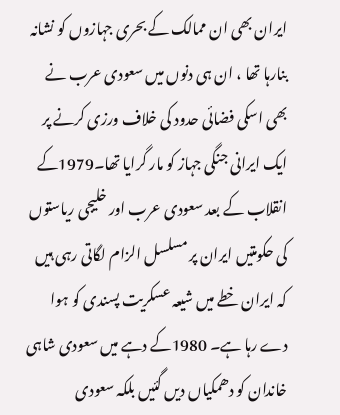ایران بھی ان ممالک کے بحری جہازوں کو نشانہ بنارہا تھا ، ان ہی دنوں میں سعودی عرب نے بھی اسکی فضائی حدود کی خلاف ورزی کرنے پر ایک ایرانی جنگی جہاز کو مار گرایا تھا۔1979کے انقلاب کے بعد سعودی عرب اور خلیجی ریاستوں کی حکومتیں ایران پر مسلسل الزام لگاتی رہی ہیں کہ ایران خطے میں شیعہ عسکریت پسندی کو ہوا دے رہا ہے۔ 1980کے دہے میں سعودی شاہی خاندان کو دھمکیاں دیں گئیں بلکہ سعودی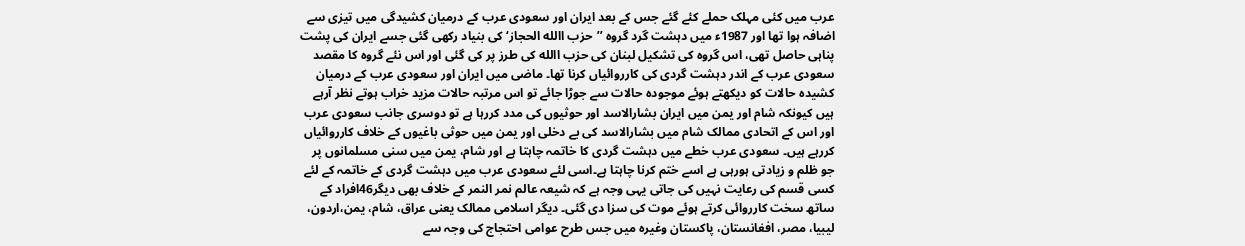عرب میں کئی مہلک حملے کئے گئے جس کے بعد ایران اور سعودی عرب کے درمیان کشیدگی میں تیزی سے اضافہ ہوا تھا اور 1987ء میں دہشت گرد گروہ ’’حزب االله الحجاز‘ کی بنیاد رکھی گئی جسے ایران کی پشت پناہی حاصل تھی، اس گروہ کی تشکیل لبنان کی حزب االله کی طرز پر کی گئی اور اس نئے گروہ کا مقصد سعودی عرب کے اندر دہشت گردی کی کارروائیاں کرنا تھا۔ ماضی میں ایران اور سعودی عرب کے درمیان کشیدہ حالات کو دیکھتے ہوئے موجودہ حالات سے جوڑا جائے تو اس مرتبہ حالات مزید خراب ہوتے نظر آرہے ہیں کیونکہ شام اور یمن میں ایران بشارالاسد اور حوثیوں کی مدد کررہا ہے تو دوسری جانب سعودی عرب اور اس کے اتحادی ممالک شام میں بشارالاسد کی بے دخلی اور یمن میں حوثی باغیوں کے خلاف کارروائیاں کررہے ہیں۔ سعودی عرب خطے میں دہشت گردی کا خاتمہ چاہتا ہے اور شام، یمن میں سنی مسلمانوں پر جو ظلم و زیادتی ہورہی ہے اسے ختم کرنا چاہتا ہے۔اسی لئے سعودی عرب میں دہشت گردی کے خاتمہ کے لئے کسی قسم کی رعایت نہیں کی جاتی یہی وجہ ہے کہ شیعہ عالم نمر النمر کے خلاف بھی دیگر46افراد کے ساتھ سخت کارروائی کرتے ہوئے موت کی سزا دی گئی۔ دیگر اسلامی ممالک یعنی عراق، شام، یمن،اردون، لیبیا، مصر، افغانستان، پاکستان وغیرہ میں جس طرح عوامی احتجاج کی وجہ سے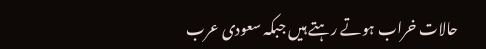حالات خراب ہوتے رہتے ہیں جبکہ سعودی عرب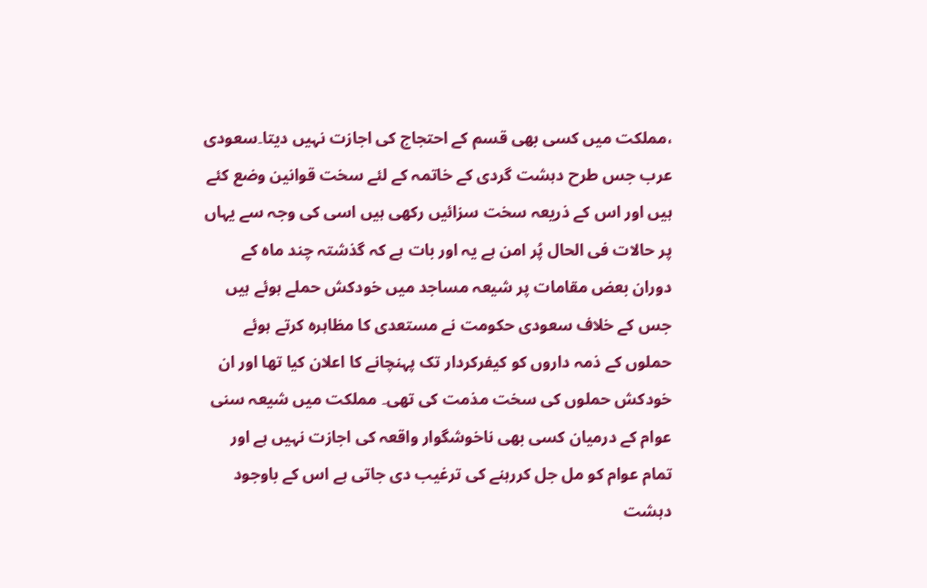،مملکت میں کسی بھی قسم کے احتجاج کی اجازت نہیں دیتا۔سعودی عرب جس طرح دہشت گردی کے خاتمہ کے لئے سخت قوانین وضع کئے ہیں اور اس کے ذریعہ سخت سزائیں رکھی ہیں اسی کی وجہ سے یہاں پر حالات فی الحال پُر امن ہے یہ اور بات ہے کہ گذشتہ چند ماہ کے دوران بعض مقامات پر شیعہ مساجد میں خودکش حملے ہوئے ہیں جس کے خلاف سعودی حکومت نے مستعدی کا مظاہرہ کرتے ہوئے حملوں کے ذمہ داروں کو کیفرکردار تک پہنچانے کا اعلان کیا تھا اور ان خودکش حملوں کی سخت مذمت کی تھی۔ مملکت میں شیعہ سنی عوام کے درمیان کسی بھی ناخوشگوار واقعہ کی اجازت نہیں ہے اور تمام عوام کو مل جل کررہنے کی ترغیب دی جاتی ہے اس کے باوجود دہشت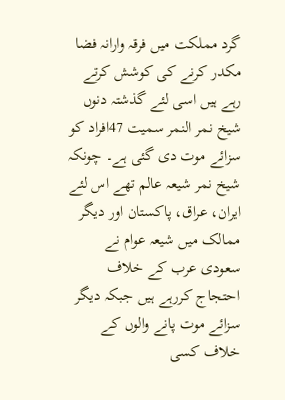گرد مملکت میں فرقہ وارانہ فضا مکدر کرنے کی کوشش کرتے رہے ہیں اسی لئے گذشتہ دنوں شیخ نمر النمر سمیت 47افراد کو سزائے موت دی گئی ہے۔ چونکہ شیخ نمر شیعہ عالم تھے اس لئے ایران، عراق، پاکستان اور دیگر ممالک میں شیعہ عوام نے سعودی عرب کے خلاف احتجاج کررہے ہیں جبکہ دیگر سزائے موت پانے والوں کے خلاف کسی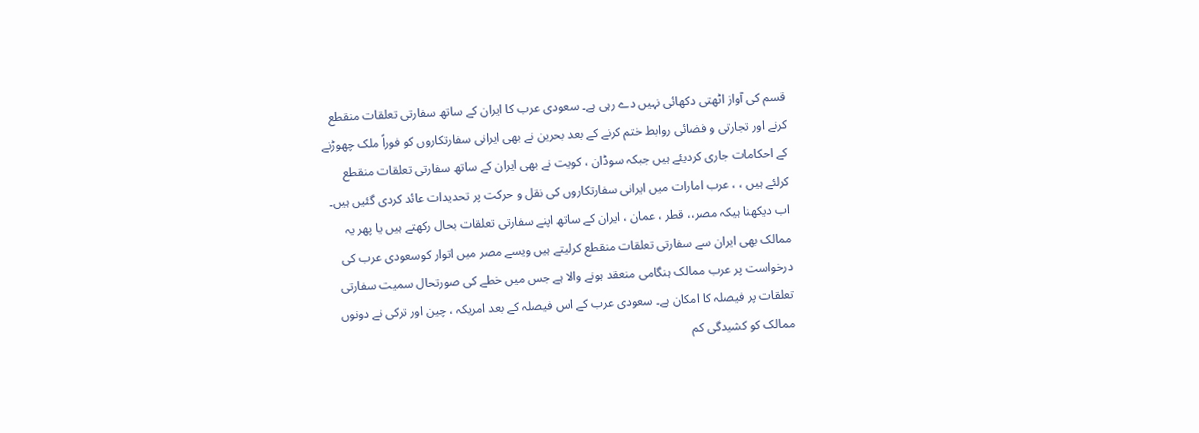قسم کی آواز اٹھتی دکھائی نہیں دے رہی ہے۔ سعودی عرب کا ایران کے ساتھ سفارتی تعلقات منقطع کرنے اور تجارتی و فضائی روابط ختم کرنے کے بعد بحرین نے بھی ایرانی سفارتکاروں کو فوراً ملک چھوڑنے کے احکامات جاری کردیئے ہیں جبکہ سوڈان ، کویت نے بھی ایران کے ساتھ سفارتی تعلقات منقطع کرلئے ہیں ، ، عرب امارات میں ایرانی سفارتکاروں کی نقل و حرکت پر تحدیدات عائد کردی گئیں ہیں۔ اب دیکھنا ہیکہ مصر،، قطر ، عمان ، ایران کے ساتھ اپنے سفارتی تعلقات بحال رکھتے ہیں یا پھر یہ ممالک بھی ایران سے سفارتی تعلقات منقطع کرلیتے ہیں ویسے مصر میں اتوار کوسعودی عرب کی درخواست پر عرب ممالک ہنگامی منعقد ہونے والا ہے جس میں خطے کی صورتحال سمیت سفارتی تعلقات پر فیصلہ کا امکان ہے۔ سعودی عرب کے اس فیصلہ کے بعد امریکہ ، چین اور ترکی نے دونوں ممالک کو کشیدگی کم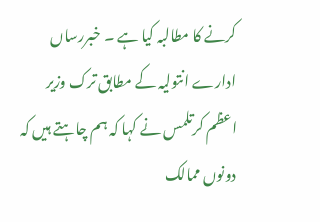کرنے کا مطالبہ کیا ہے ۔ خبررساں ادارے انتولیہ کے مطابق ترک وزیر اعظم کرتلمس نے کہا کہ ہم چاہتے ہیں کہ دونوں ممالک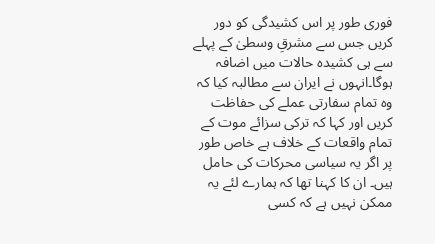فوری طور پر اس کشیدگی کو دور کریں جس سے مشرقِ وسطیٰ کے پہلے سے ہی کشیدہ حالات میں اضافہ ہوگا۔انہوں نے ایران سے مطالبہ کیا کہ وہ تمام سفارتی عملے کی حفاظت کریں اور کہا کہ ترکی سزائے موت کے تمام واقعات کے خلاف ہے خاص طور پر اگر یہ سیاسی محرکات کی حامل ہیں۔ ان کا کہنا تھا کہ ہمارے لئے یہ ممکن نہیں ہے کہ کسی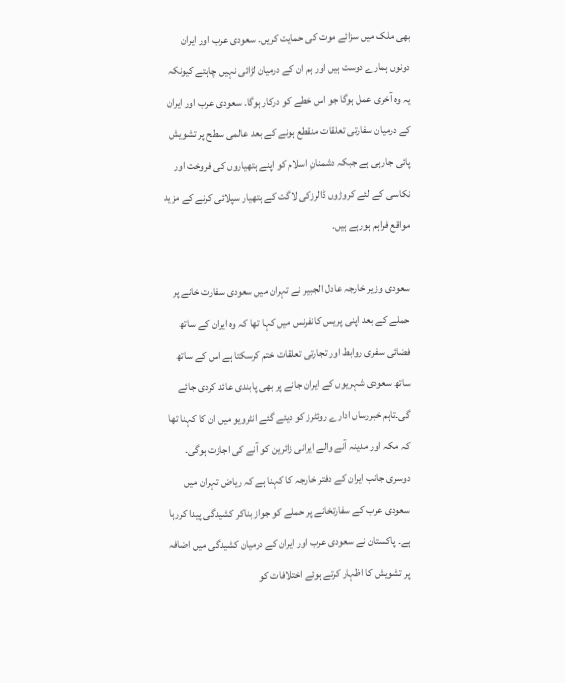بھی ملک میں سزائے موت کی حمایت کریں۔ سعودی عرب اور ایران دونوں ہمارے دوست ہیں اور ہم ان کے درمیان لڑائی نہیں چاہتے کیونکہ یہ وہ آخری عمل ہوگا جو اس خطے کو درکار ہوگا۔ سعودی عرب اور ایران کے درمیان سفارتی تعلقات منقطع ہونے کے بعد عالمی سطح پر تشویش پائی جارہی ہے جبکہ دشمنانِ اسلام کو اپنے ہتھیاروں کی فروخت اور نکاسی کے لئے کروڑوں ڈالرزکی لاگت کے ہتھیار سپلائی کرنے کے مزید مواقع فراہم ہورہے ہیں۔

سعودی وزیر خارجہ عادل الجبیر نے تہران میں سعودی سفارت خانے پر حملے کے بعد اپنی پریس کانفرنس میں کہا تھا کہ وہ ایران کے ساتھ فضائی سفری روابط اور تجارتی تعلقات ختم کرسکتا ہے اس کے ساتھ ساتھ سعودی شہریوں کے ایران جانے پر بھی پابندی عائد کردی جائے گی۔تاہم خبررساں ادارے روئٹرز کو دیئے گئے انٹرویو میں ان کا کہنا تھا کہ مکہ اور مدینہ آنے والے ایرانی زائرین کو آنے کی اجازت ہوگی۔ دوسری جانب ایران کے دفتر خارجہ کا کہنا ہے کہ ریاض تہران میں سعودی عرب کے سفارتخانے پر حملے کو جواز بناکر کشیدگی پیدا کررہا ہے۔ پاکستان نے سعودی عرب اور ایران کے درمیان کشیدگی میں اضافہ پر تشویش کا اظہار کرتے ہوئے اختلافات کو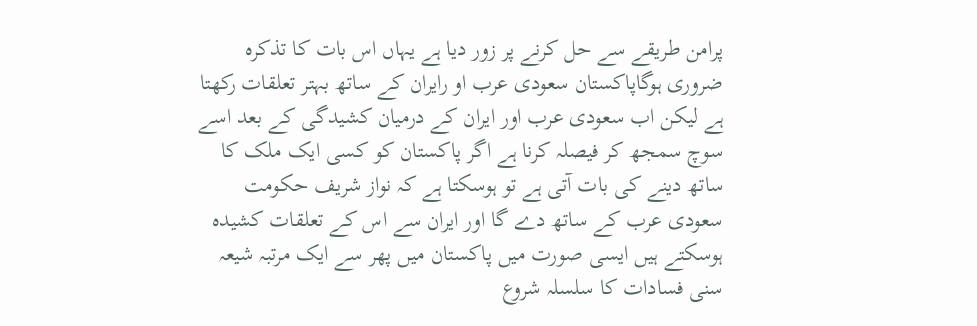پرامن طریقے سے حل کرنے پر زور دیا ہے یہاں اس بات کا تذکرہ ضروری ہوگاپاکستان سعودی عرب او رایران کے ساتھ بہتر تعلقات رکھتا ہے لیکن اب سعودی عرب اور ایران کے درمیان کشیدگی کے بعد اسے سوچ سمجھ کر فیصلہ کرنا ہے اگر پاکستان کو کسی ایک ملک کا ساتھ دینے کی بات آتی ہے تو ہوسکتا ہے کہ نواز شریف حکومت سعودی عرب کے ساتھ دے گا اور ایران سے اس کے تعلقات کشیدہ ہوسکتے ہیں ایسی صورت میں پاکستان میں پھر سے ایک مرتبہ شیعہ سنی فسادات کا سلسلہ شروع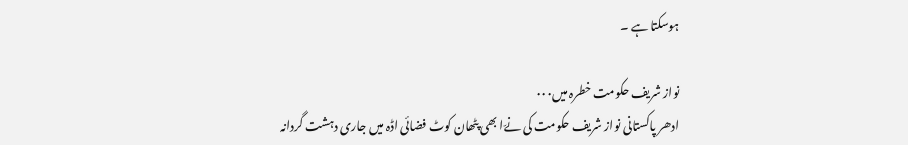ہوسکتا ہے ۔

نواز شریف حکومت خطرہ میں۰۰۰
ادھر پاکستانی نواز شریف حکومت کی نےّا بھی پٹھان کوٹ فضائی اڈہ میں جاری دہشت گردانہ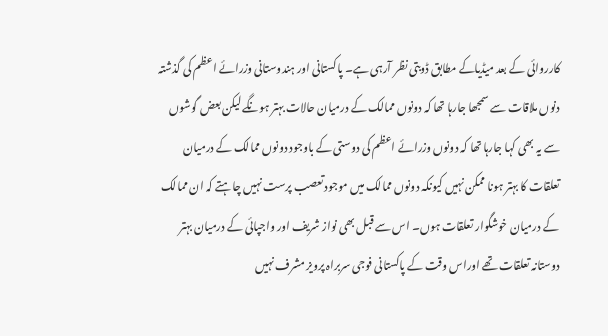کارروائی کے بعد میڈیاکے مطابق ڈوبتی نظر آرہی ہے۔ پاکستانی اور ہندوستانی وزرائے اعظم کی گذشتہ دنوں ملاقات سے سمجھا جارہا تھا کہ دونوں ممالک کے درمیان حالات بہتر ہونگے لیکن بعض گوشوں سے یہ بھی کہا جارہا تھا کہ دونوں وزرائے اعظم کی دوستی کے باوجود دونوں ممالک کے درمیان تعلقات کا بہتر ہونا ممکن نہیں کیونکہ دونوں ممالک میں موجود تعصب پرست نہیں چاہتے کہ ان ممالک کے درمیان خوشگوار تعلقات ہوں۔ اس سے قبل بھی نواز شریف اور واجپائی کے درمیان بہتر دوستانہ تعلقات تھے اوراس وقت کے پاکستانی فوجی سربراہ پرویز مشرف نہیں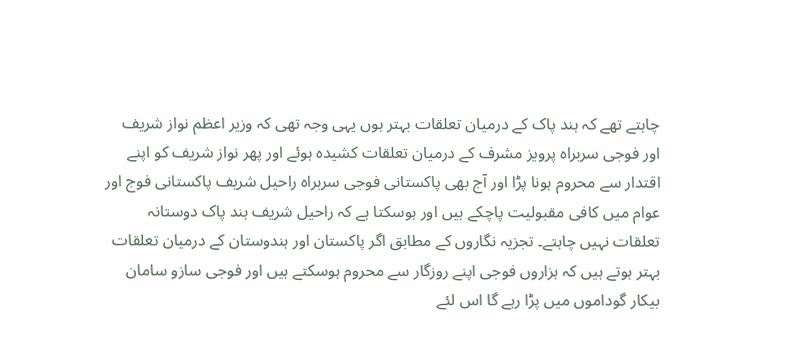چاہتے تھے کہ ہند پاک کے درمیان تعلقات بہتر ہوں یہی وجہ تھی کہ وزیر اعظم نواز شریف اور فوجی سربراہ پرویز مشرف کے درمیان تعلقات کشیدہ ہوئے اور پھر نواز شریف کو اپنے اقتدار سے محروم ہونا پڑا اور آج بھی پاکستانی فوجی سربراہ راحیل شریف پاکستانی فوج اور عوام میں کافی مقبولیت پاچکے ہیں اور ہوسکتا ہے کہ راحیل شریف ہند پاک دوستانہ تعلقات نہیں چاہتے۔ تجزیہ نگاروں کے مطابق اگر پاکستان اور ہندوستان کے درمیان تعلقات بہتر ہوتے ہیں کہ ہزاروں فوجی اپنے روزگار سے محروم ہوسکتے ہیں اور فوجی سازو سامان بیکار گوداموں میں پڑا رہے گا اس لئے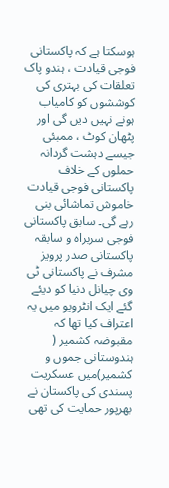ہوسکتا ہے کہ پاکستانی فوجی قیادت ، ہندو پاک تعلقات کی بہتری کی کوششوں کو کامیاب ہونے نہیں دیں گی اور پٹھان کوٹ ، ممبئی جیسے دہشت گردانہ حملوں کے خلاف پاکستانی فوجی قیادت خاموش تماشائی بنی رہے گی۔ سابق پاکستانی فوجی سربراہ و سابقہ پاکستانی صدر پرویز مشرف نے پاکستانی ٹی وی چیانل دنیا کو دیئے گئے ایک انٹرویو میں یہ اعتراف کیا تھا کہ مقبوضہ کشمیر ( ہندوستانی جموں و کشمیر)میں عسکریت پسندی کی پاکستان نے بھرپور حمایت کی تھی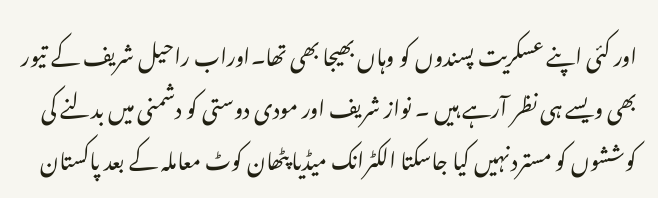اور کئی اپنے عسکریت پسندوں کو وہاں بھیجا بھی تھا۔اوراب راحیل شریف کے تیور بھی ویسے ہی نظر آرہے ہیں ۔ نواز شریف اور مودی دوستی کو دشمنی میں بدلنے کی کوششوں کو مسترد نہیں کیا جاسکتا الکٹرانک میڈیا پٹھان کوٹ معاملہ کے بعد پاکستان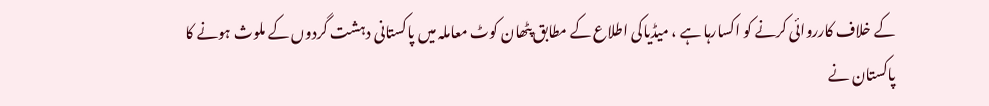کے خلاف کارروائی کرنے کو اکسارہا ہے ، میڈیاکی اطلاع کے مطابق پٹھان کوٹ معاملہ میں پاکستانی دہشت گردوں کے ملوث ہونے کا پاکستان نے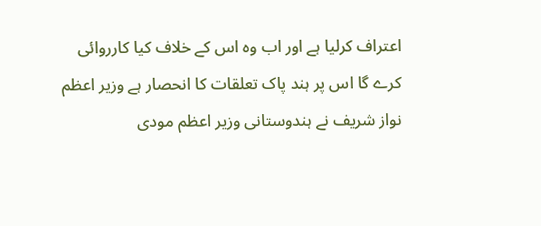اعتراف کرلیا ہے اور اب وہ اس کے خلاف کیا کارروائی کرے گا اس پر ہند پاک تعلقات کا انحصار ہے وزیر اعظم نواز شریف نے ہندوستانی وزیر اعظم مودی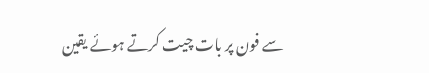سے فون پر بات چیت کرتے ہوئے یقین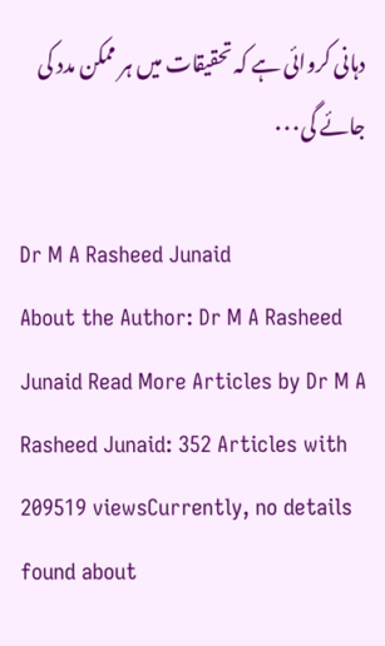دہانی کروائی ہے کہ تحقیقات میں ہر ممکن مدد کی جائے گی۰۰۰

Dr M A Rasheed Junaid
About the Author: Dr M A Rasheed Junaid Read More Articles by Dr M A Rasheed Junaid: 352 Articles with 209519 viewsCurrently, no details found about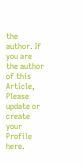the author. If you are the author of this Article, Please update or create your Profile here.